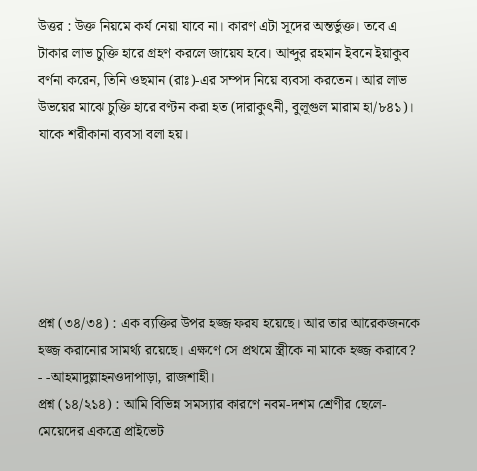উত্তর : উক্ত নিয়মে কর্য নেয়া যাবে না। কারণ এটা সূদের অন্তর্ভুক্ত। তবে এ টাকার লাভ চুক্তি হারে গ্রহণ করলে জায়েয হবে। আব্দুর রহমান ইবনে ইয়াকুব বর্ণনা করেন, তিনি ওছমান (রাঃ)-এর সম্পদ নিয়ে ব্যবসা করতেন। আর লাভ উভয়ের মাঝে চুক্তি হারে বণ্টন করা হত (দারাকুৎনী, বুলূগুল মারাম হা/৮৪১)। যাকে শরীকানা ব্যবসা বলা হয়।






প্রশ্ন (৩৪/৩৪) : এক ব্যক্তির উপর হজ্জ ফরয হয়েছে। আর তার আরেকজনকে হজ্জ করানোর সামর্থ্য রয়েছে। এক্ষণে সে প্রথমে স্ত্রীকে না মাকে হজ্জ করাবে? - -আহমাদুল্লাহনওদাপাড়া, রাজশাহী।
প্রশ্ন (১৪/২১৪) : আমি বিভিন্ন সমস্যার কারণে নবম-দশম শ্রেণীর ছেলে-মেয়েদের একত্রে প্রাইভেট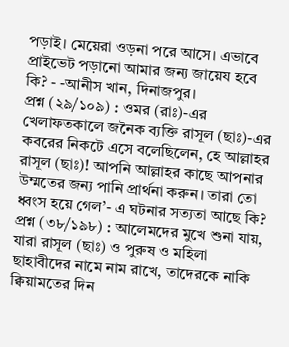পড়াই। মেয়েরা ওড়না পরে আসে। এভাবে প্রাইভেট পড়ানো আমার জন্য জায়েয হবে কি? - -আনীস খান, দিনাজপুর।
প্রশ্ন (২৯/১০৯) : ওমর (রাঃ)-এর খেলাফতকালে জনৈক ব্যক্তি রাসূল (ছাঃ)-এর কবরের নিকটে এসে বলেছিলেন, হে আল্লাহর রাসূল (ছাঃ)! আপনি আল্লাহর কাছে আপনার উম্মতের জন্য পানি প্রার্থনা করুন। তারা তো ধ্বংস হয়ে গেল’- এ ঘটনার সত্যতা আছে কি?
প্রশ্ন (৩৮/১৯৮) : আলেমদের মুখে শুনা যায়, যারা রাসূল (ছাঃ) ও পুরুষ ও মহিলা ছাহাবীদের নামে নাম রাখে, তাদেরকে নাকি ক্বিয়ামতের দিন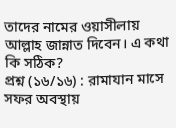তাদের নামের ওয়াসীলায় আল্লাহ জান্নাত দিবেন। এ কথা কি সঠিক?
প্রশ্ন (১৬/১৬) : রামাযান মাসে সফর অবস্থায়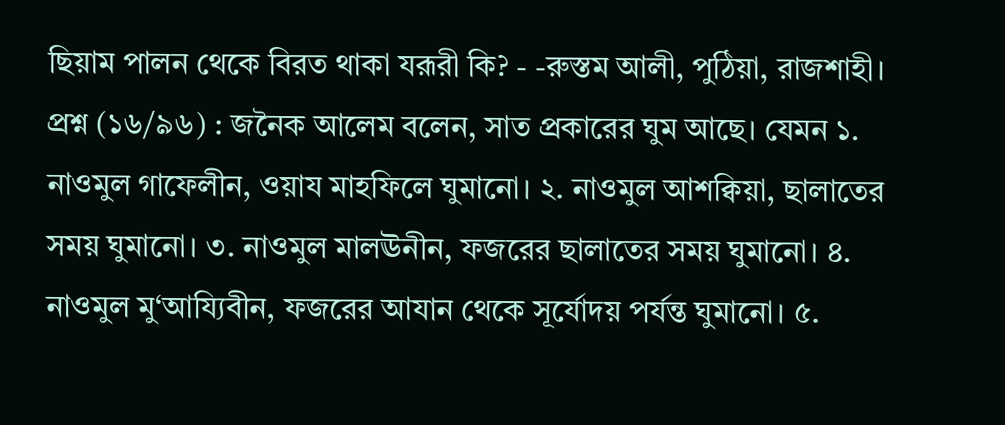ছিয়াম পালন থেকে বিরত থাকা যরূরী কি? - -রুস্তম আলী, পুঠিয়া, রাজশাহী।
প্রশ্ন (১৬/৯৬) : জনৈক আলেম বলেন, সাত প্রকারের ঘুম আছে। যেমন ১. নাওমুল গাফেলীন, ওয়ায মাহফিলে ঘুমানো। ২. নাওমুল আশক্বিয়া, ছালাতের সময় ঘুমানো। ৩. নাওমুল মালঊনীন, ফজরের ছালাতের সময় ঘুমানো। ৪. নাওমুল মু‘আয্যিবীন, ফজরের আযান থেকে সূর্যোদয় পর্যন্ত ঘুমানো। ৫.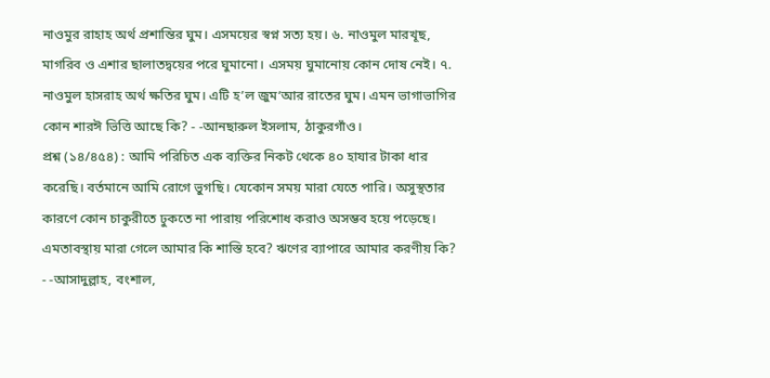নাওমুর রাহাহ অর্থ প্রশান্তির ঘুম। এসময়ের স্বপ্ন সত্য হয়। ৬. নাওমুল মারখূছ, মাগরিব ও এশার ছালাতদ্বয়ের পরে ঘুমানো। এসময় ঘুমানোয় কোন দোষ নেই। ৭. নাওমুল হাসরাহ অর্থ ক্ষতির ঘুম। এটি হ’ল জুম‘আর রাতের ঘুম। এমন ভাগাভাগির কোন শারঈ ভিত্তি আছে কি? - -আনছারুল ইসলাম, ঠাকুরগাঁও।
প্রশ্ন (১৪/৪৫৪) : আমি পরিচিত এক ব্যক্তির নিকট থেকে ৪০ হাযার টাকা ধার করেছি। বর্তমানে আমি রোগে ভুগছি। যেকোন সময় মারা যেতে পারি। অসুস্থতার কারণে কোন চাকুরীতে ঢুকতে না পারায় পরিশোধ করাও অসম্ভব হয়ে পড়েছে। এমতাবস্থায় মারা গেলে আমার কি শাস্তি হবে? ঋণের ব্যাপারে আমার করণীয় কি? - -আসাদুল্লাহ, বংশাল,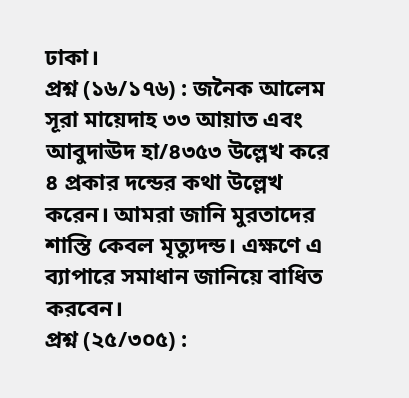ঢাকা।
প্রশ্ন (১৬/১৭৬) : জনৈক আলেম সূরা মায়েদাহ ৩৩ আয়াত এবং আবুদাঊদ হা/৪৩৫৩ উল্লেখ করে ৪ প্রকার দন্ডের কথা উল্লেখ করেন। আমরা জানি মুরতাদের শাস্তি কেবল মৃত্যুদন্ড। এক্ষণে এ ব্যাপারে সমাধান জানিয়ে বাধিত করবেন।
প্রশ্ন (২৫/৩০৫) :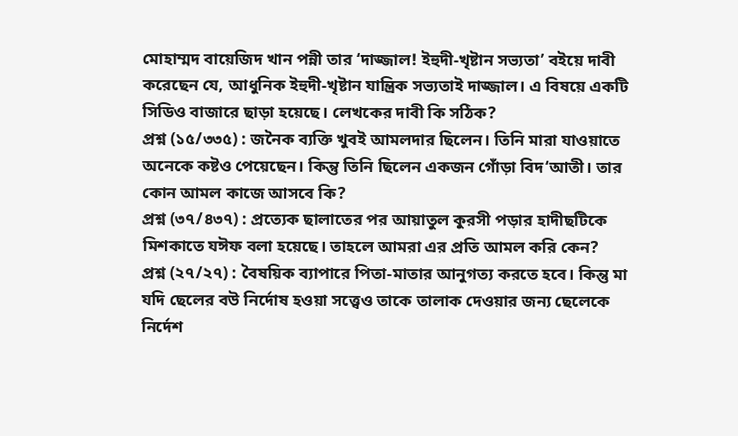মোহাম্মদ বায়েজিদ খান পন্নী তার ‘দাজ্জাল! ইহুদী-খৃষ্টান সভ্যতা’ বইয়ে দাবী করেছেন যে, আধুনিক ইহুদী-খৃষ্টান যান্ত্রিক সভ্যতাই দাজ্জাল। এ বিষয়ে একটি সিডিও বাজারে ছাড়া হয়েছে। লেখকের দাবী কি সঠিক?
প্রশ্ন (১৫/৩৩৫) : জনৈক ব্যক্তি খুবই আমলদার ছিলেন। তিনি মারা যাওয়াতে অনেকে কষ্টও পেয়েছেন। কিন্তু তিনি ছিলেন একজন গোঁড়া বিদ‘আতী। তার কোন আমল কাজে আসবে কি?
প্রশ্ন (৩৭/৪৩৭) : প্রত্যেক ছালাতের পর আয়াতুল কুরসী পড়ার হাদীছটিকে মিশকাতে যঈফ বলা হয়েছে। তাহলে আমরা এর প্রতি আমল করি কেন?
প্রশ্ন (২৭/২৭) : বৈষয়িক ব্যাপারে পিতা-মাতার আনুগত্য করতে হবে। কিন্তু মা যদি ছেলের বউ নির্দোষ হওয়া সত্ত্বেও তাকে তালাক দেওয়ার জন্য ছেলেকে নির্দেশ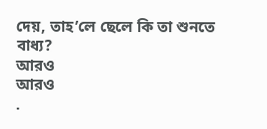দেয়, তাহ’লে ছেলে কি তা শুনতে বাধ্য?
আরও
আরও
.